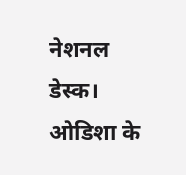नेशनल डेस्क। ओडिशा के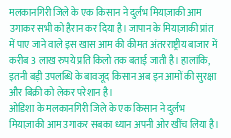मलकानगिरी जिले के एक किसान ने दुर्लभ मियाज़ाकी आम उगाकर सभी को हैरान कर दिया है। जापान के मियाज़ाकी प्रांत में पाए जाने वाले इस खास आम की कीमत अंतरराष्ट्रीय बाजार में करीब 3 लाख रुपये प्रति किलो तक बताई जाती है। हालांकि, इतनी बड़ी उपलब्धि के बावजूद किसान अब इन आमों की सुरक्षा और बिक्री को लेकर परेशान है।
ओडिशा के मलकानगिरी जिले के एक किसान ने दुर्लभ मियाज़ाकी आम उगाकर सबका ध्यान अपनी ओर खींच लिया है।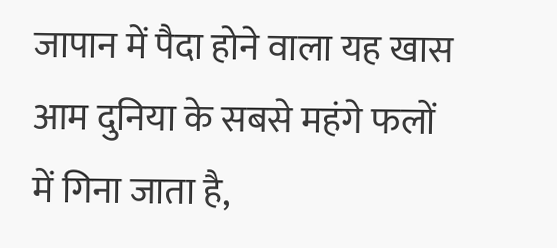जापान में पैदा होने वाला यह खास आम दुनिया के सबसे महंगे फलों में गिना जाता है,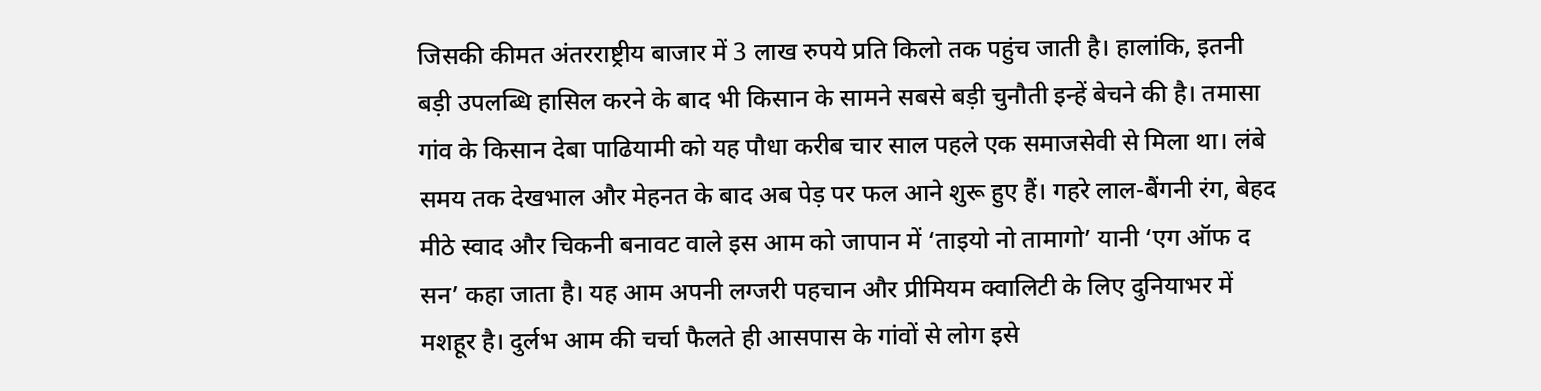जिसकी कीमत अंतरराष्ट्रीय बाजार में 3 लाख रुपये प्रति किलो तक पहुंच जाती है। हालांकि, इतनी बड़ी उपलब्धि हासिल करने के बाद भी किसान के सामने सबसे बड़ी चुनौती इन्हें बेचने की है। तमासा गांव के किसान देबा पाढियामी को यह पौधा करीब चार साल पहले एक समाजसेवी से मिला था। लंबे समय तक देखभाल और मेहनत के बाद अब पेड़ पर फल आने शुरू हुए हैं। गहरे लाल-बैंगनी रंग, बेहद मीठे स्वाद और चिकनी बनावट वाले इस आम को जापान में ‘ताइयो नो तामागो’ यानी ‘एग ऑफ द सन’ कहा जाता है। यह आम अपनी लग्जरी पहचान और प्रीमियम क्वालिटी के लिए दुनियाभर में मशहूर है। दुर्लभ आम की चर्चा फैलते ही आसपास के गांवों से लोग इसे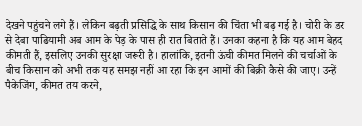देखने पहुंचने लगे हैं। लेकिन बढ़ती प्रसिद्धि के साथ किसान की चिंता भी बढ़ गई है। चोरी के डर से देबा पाढियामी अब आम के पेड़ के पास ही रात बिताते हैं। उनका कहना है कि यह आम बेहद कीमती हैं, इसलिए उनकी सुरक्षा जरूरी है। हालांकि, इतनी ऊंची कीमत मिलने की चर्चाओं के बीच किसान को अभी तक यह समझ नहीं आ रहा कि इन आमों की बिक्री कैसे की जाए। उन्हें पैकेजिंग, कीमत तय करने,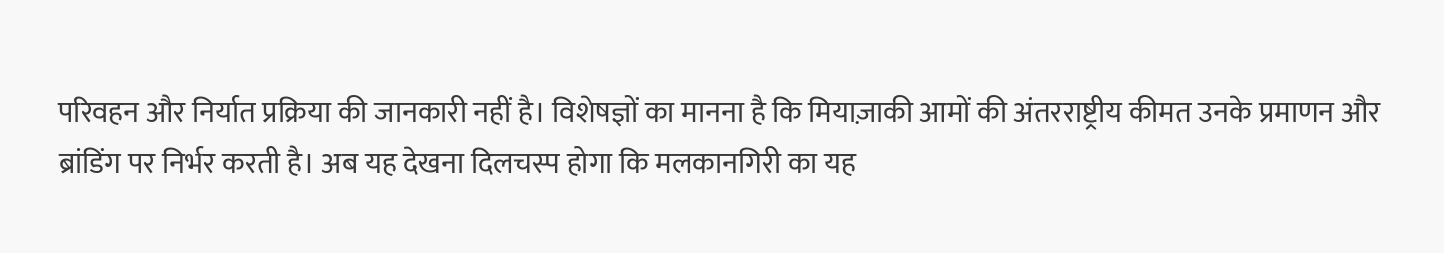परिवहन और निर्यात प्रक्रिया की जानकारी नहीं है। विशेषज्ञों का मानना है कि मियाज़ाकी आमों की अंतरराष्ट्रीय कीमत उनके प्रमाणन और ब्रांडिंग पर निर्भर करती है। अब यह देखना दिलचस्प होगा कि मलकानगिरी का यह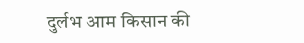दुर्लभ आम किसान की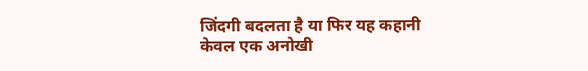जिंदगी बदलता है या फिर यह कहानी केवल एक अनोखी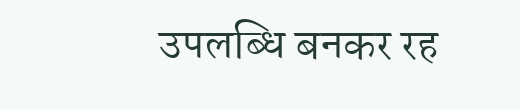उपलब्धि बनकर रह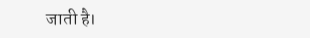जाती है।